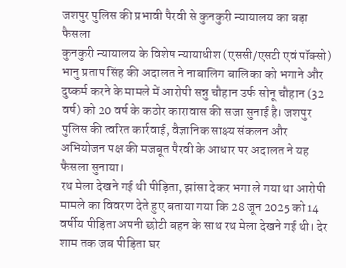जशपुर पुलिस की प्रभावी पैरवी से कुनकुरी न्यायालय का बड़ा फैसला
कुनकुरी न्यायालय के विशेष न्यायाधीश (एससी/एसटी एवं पॉक्सो) भानु प्रताप सिंह की अदालत ने नाबालिग बालिका को भगाने और दुष्कर्म करने के मामले में आरोपी सन्नु चौहान उर्फ सोनू चौहान (32 वर्ष) को 20 वर्ष के कठोर कारावास की सजा सुनाई है। जशपुर पुलिस की त्वरित कार्रवाई, वैज्ञानिक साक्ष्य संकलन और अभियोजन पक्ष की मजबूत पैरवी के आधार पर अदालत ने यह फैसला सुनाया।
रथ मेला देखने गई थी पीड़िता, झांसा देकर भगा ले गया था आरोपी
मामले का विवरण देते हुए बताया गया कि 28 जून 2025 को 14 वर्षीय पीड़िता अपनी छोटी बहन के साथ रथ मेला देखने गई थी। देर शाम तक जब पीड़िता घर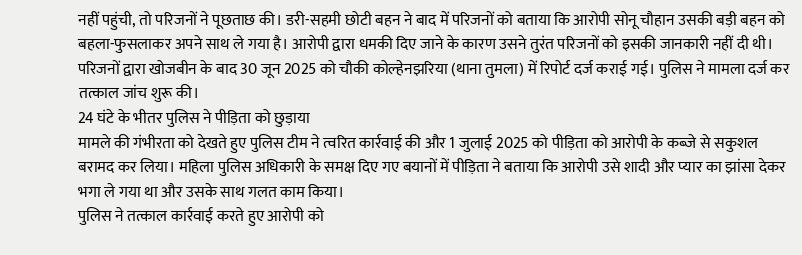नहीं पहुंची, तो परिजनों ने पूछताछ की। डरी-सहमी छोटी बहन ने बाद में परिजनों को बताया कि आरोपी सोनू चौहान उसकी बड़ी बहन को बहला-फुसलाकर अपने साथ ले गया है। आरोपी द्वारा धमकी दिए जाने के कारण उसने तुरंत परिजनों को इसकी जानकारी नहीं दी थी।
परिजनों द्वारा खोजबीन के बाद 30 जून 2025 को चौकी कोल्हेनझरिया (थाना तुमला) में रिपोर्ट दर्ज कराई गई। पुलिस ने मामला दर्ज कर तत्काल जांच शुरू की।
24 घंटे के भीतर पुलिस ने पीड़िता को छुड़ाया
मामले की गंभीरता को देखते हुए पुलिस टीम ने त्वरित कार्रवाई की और 1 जुलाई 2025 को पीड़िता को आरोपी के कब्जे से सकुशल बरामद कर लिया। महिला पुलिस अधिकारी के समक्ष दिए गए बयानों में पीड़िता ने बताया कि आरोपी उसे शादी और प्यार का झांसा देकर भगा ले गया था और उसके साथ गलत काम किया।
पुलिस ने तत्काल कार्रवाई करते हुए आरोपी को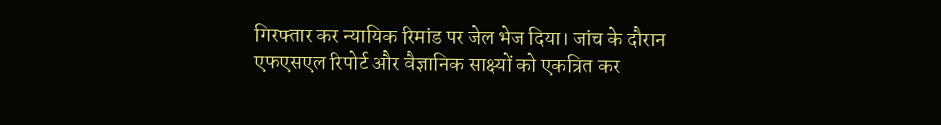गिरफ्तार कर न्यायिक रिमांड पर जेल भेज दिया। जांच के दौरान एफएसएल रिपोर्ट और वैज्ञानिक साक्ष्यों को एकत्रित कर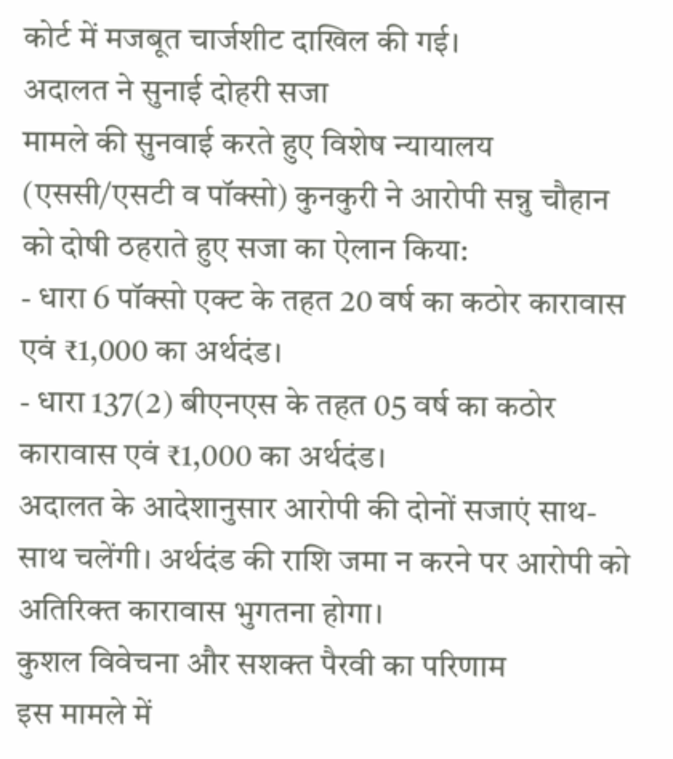कोर्ट में मजबूत चार्जशीट दाखिल की गई।
अदालत ने सुनाई दोहरी सजा
मामले की सुनवाई करते हुए विशेष न्यायालय (एससी/एसटी व पॉक्सो) कुनकुरी ने आरोपी सन्नु चौहान को दोषी ठहराते हुए सजा का ऐलान किया:
- धारा 6 पॉक्सो एक्ट के तहत 20 वर्ष का कठोर कारावास एवं ₹1,000 का अर्थदंड।
- धारा 137(2) बीएनएस के तहत 05 वर्ष का कठोर कारावास एवं ₹1,000 का अर्थदंड।
अदालत के आदेशानुसार आरोपी की दोनों सजाएं साथ-साथ चलेंगी। अर्थदंड की राशि जमा न करने पर आरोपी को अतिरिक्त कारावास भुगतना होगा।
कुशल विवेचना और सशक्त पैरवी का परिणाम
इस मामले में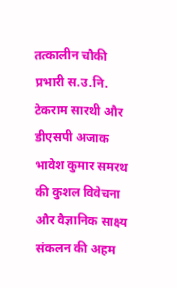तत्कालीन चौकी प्रभारी स.उ.नि. टेकराम सारथी और डीएसपी अजाक भावेश कुमार समरथ की कुशल विवेचना और वैज्ञानिक साक्ष्य संकलन की अहम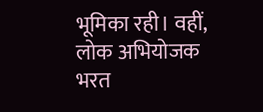भूमिका रही। वहीं, लोक अभियोजक भरत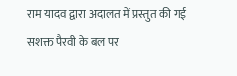राम यादव द्वारा अदालत में प्रस्तुत की गई सशक्त पैरवी के बल पर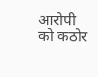आरोपी को कठोर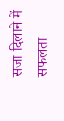सजा दिलाने में सफलता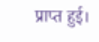प्राप्त हुई।